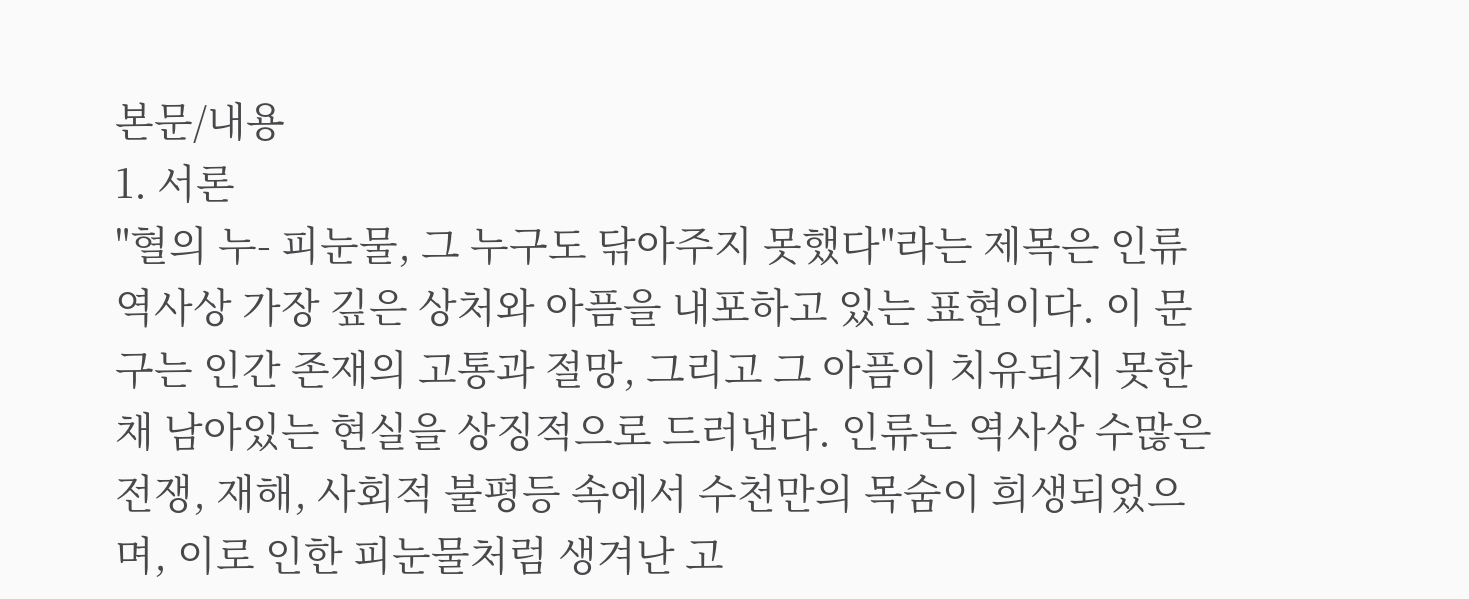본문/내용
1. 서론
"혈의 누- 피눈물, 그 누구도 닦아주지 못했다"라는 제목은 인류 역사상 가장 깊은 상처와 아픔을 내포하고 있는 표현이다. 이 문구는 인간 존재의 고통과 절망, 그리고 그 아픔이 치유되지 못한 채 남아있는 현실을 상징적으로 드러낸다. 인류는 역사상 수많은 전쟁, 재해, 사회적 불평등 속에서 수천만의 목숨이 희생되었으며, 이로 인한 피눈물처럼 생겨난 고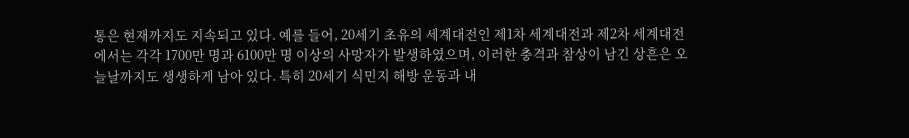통은 현재까지도 지속되고 있다. 예를 들어, 20세기 초유의 세계대전인 제1차 세계대전과 제2차 세계대전에서는 각각 1700만 명과 6100만 명 이상의 사망자가 발생하였으며, 이러한 충격과 참상이 남긴 상흔은 오늘날까지도 생생하게 남아 있다. 특히 20세기 식민지 해방 운동과 내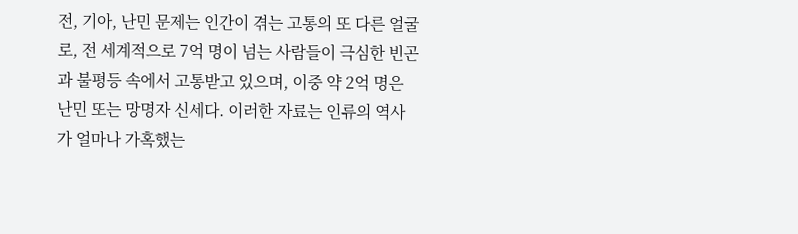전, 기아, 난민 문제는 인간이 겪는 고통의 또 다른 얼굴로, 전 세계적으로 7억 명이 넘는 사람들이 극심한 빈곤과 불평등 속에서 고통받고 있으며, 이중 약 2억 명은 난민 또는 망명자 신세다. 이러한 자료는 인류의 역사가 얼마나 가혹했는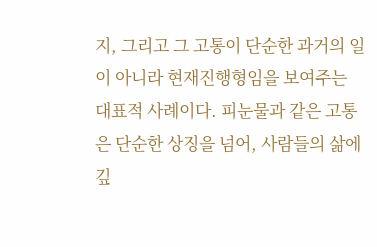지, 그리고 그 고통이 단순한 과거의 일이 아니라 현재진행형임을 보여주는 대표적 사례이다. 피눈물과 같은 고통은 단순한 상징을 넘어, 사람들의 삶에 깊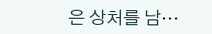은 상처를 남…